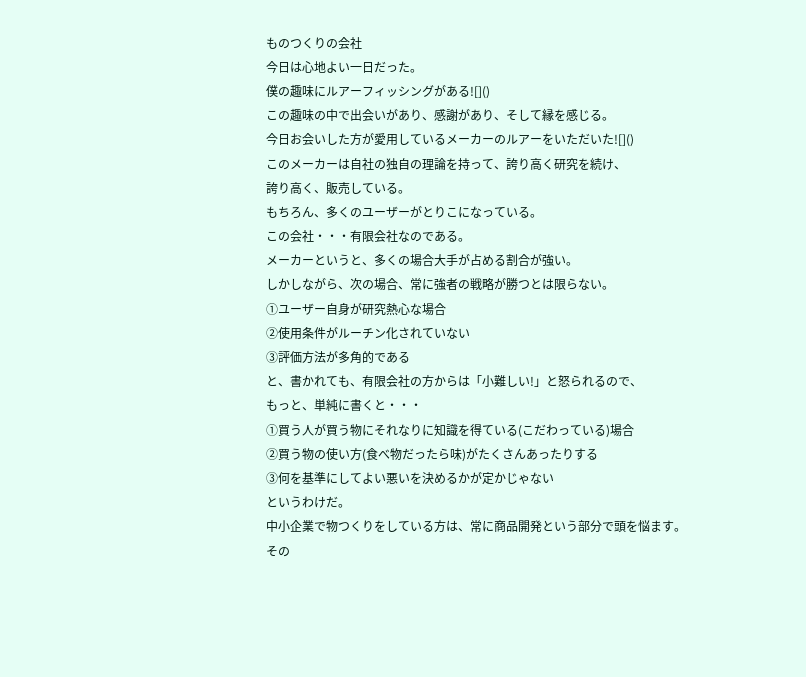ものつくりの会社
今日は心地よい一日だった。
僕の趣味にルアーフィッシングがある![]()
この趣味の中で出会いがあり、感謝があり、そして縁を感じる。
今日お会いした方が愛用しているメーカーのルアーをいただいた![]()
このメーカーは自社の独自の理論を持って、誇り高く研究を続け、
誇り高く、販売している。
もちろん、多くのユーザーがとりこになっている。
この会社・・・有限会社なのである。
メーカーというと、多くの場合大手が占める割合が強い。
しかしながら、次の場合、常に強者の戦略が勝つとは限らない。
①ユーザー自身が研究熱心な場合
②使用条件がルーチン化されていない
③評価方法が多角的である
と、書かれても、有限会社の方からは「小難しい!」と怒られるので、
もっと、単純に書くと・・・
①買う人が買う物にそれなりに知識を得ている(こだわっている)場合
②買う物の使い方(食べ物だったら味)がたくさんあったりする
③何を基準にしてよい悪いを決めるかが定かじゃない
というわけだ。
中小企業で物つくりをしている方は、常に商品開発という部分で頭を悩ます。
その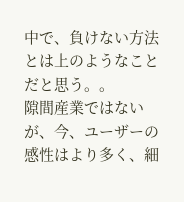中で、負けない方法とは上のようなことだと思う。。
隙間産業ではないが、今、ユーザーの感性はより多く、細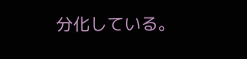分化している。